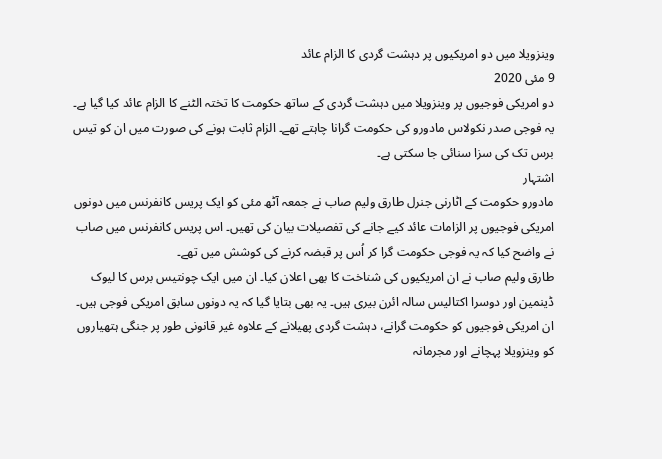وینزویلا میں دو امریکیوں پر دہشت گردی کا الزام عائد
9 مئی 2020
دو امریکی فوجیوں پر وینزویلا میں دہشت گردی کے ساتھ حکومت کا تختہ الٹنے کا الزام عائد کیا گیا ہے۔ یہ فوجی صدر نکولاس مادورو کی حکومت گرانا چاہتے تھے۔ الزام ثابت ہونے کی صورت میں ان کو تیس برس تک کی سزا سنائی جا سکتی ہے۔
اشتہار
مادورو حکومت کے اٹارنی جنرل طارق ولیم صاب نے جمعہ آٹھ مئی کو ایک پریس کانفرنس میں دونوں امریکی فوجیوں پر الزامات عائد کیے جانے کی تفصیلات بیان کی تھیں۔ اس پریس کانفرنس میں صاب نے واضح کیا کہ یہ فوجی حکومت گرا کر اُس پر قبضہ کرنے کی کوشش میں تھے۔
طارق ولیم صاب نے ان امریکیوں کی شناخت کا بھی اعلان کیا۔ ان میں ایک چونتیس برس کا لیوک ڈینمین اور دوسرا اکتالیس سالہ ائرن بیری ہیں۔ یہ بھی بتایا گیا کہ یہ دونوں سابق امریکی فوجی ہیں۔ ان امریکی فوجیوں کو حکومت گرانے، دہشت گردی پھیلانے کے علاوہ غیر قانونی طور پر جنگی ہتھیاروں کو وینزویلا پہچانے اور مجرمانہ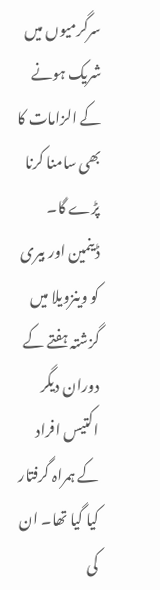سرگرمیوں میں شریک ہونے کے الزامات کا بھی سامنا کرنا پڑے گا۔
ڈینمین اور بیری کو وینزویلا میں گزشتہ ہفتے کے دوران دیگر اکتیس افراد کے ہمراہ گرفتار کیا گیا تھا۔ ان کی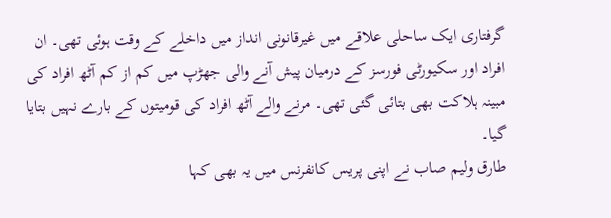گرفتاری ایک ساحلی علاقے میں غیرقانونی انداز میں داخلے کے وقت ہوئی تھی۔ ان افراد اور سکیورٹی فورسز کے درمیان پیش آنے والی جھڑپ میں کم از کم آٹھ افراد کی مبینہ ہلاکت بھی بتائی گئی تھی۔ مرنے والے آٹھ افراد کی قومیتوں کے بارے نہیں بتایا گیا۔
طارق ولیم صاب نے اپنی پریس کانفرنس میں یہ بھی کہا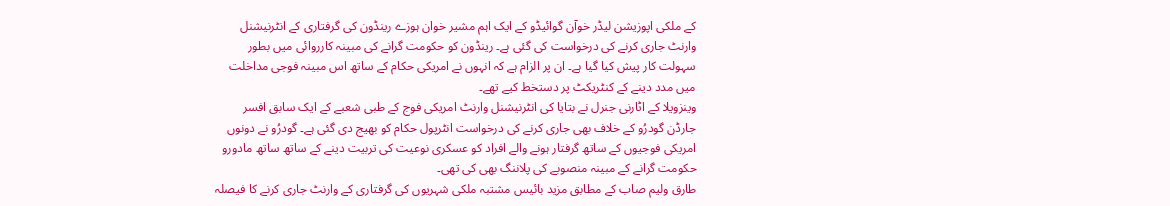کے ملکی اپوزیشن لیڈر خوآن گوائیڈو کے ایک اہم مشیر خوان ہوزے رینڈون کی گرفتاری کے انٹرنیشنل وارنٹ جاری کرنے کی درخواست کی گئی ہے۔ رینڈون کو حکومت گرانے کی مبینہ کارروائی میں بطور سہولت کار پیش کیا گیا ہے۔ ان پر الزام ہے کہ انہوں نے امریکی حکام کے ساتھ اس مبینہ فوجی مداخلت میں مدد دینے کے کنٹریکٹ پر دستخط کیے تھے۔
وینزویلا کے اٹارنی جنرل نے بتایا کی انٹرنیشنل وارنٹ امریکی فوج کے طبی شعبے کے ایک سابق افسر جارڈن گودرُو کے خلاف بھی جاری کرنے کی درخواست انٹرپول حکام کو بھیج دی گئی ہے۔ گودرُو نے دونوں امریکی فوجیوں کے ساتھ گرفتار ہونے والے افراد کو عسکری نوعیت کی تربیت دینے کے ساتھ ساتھ مادورو حکومت گرانے کے مبینہ منصوبے کی پلاننگ بھی کی تھی۔
طارق ولیم صاب کے مطابق مزید بائیس مشتبہ ملکی شہریوں کی گرفتاری کے وارنٹ جاری کرنے کا فیصلہ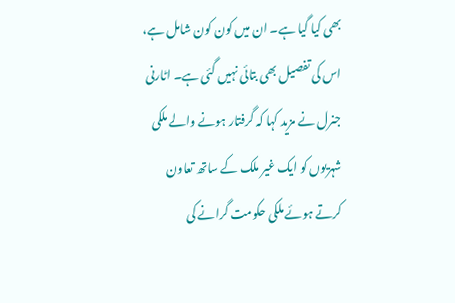بھی کیا گیا ہے۔ ان میں کون کون شامل ہے، اس کی تفصیل بھی بتائی نہیں گئی ہے۔ اٹارنی جنرل نے مزید کہا کہ گرفتار ہونے والے ملکی شہریوں کو ایک غیر ملک کے ساتھ تعاون کرتے ہوئے ملکی حکومت گرانے کی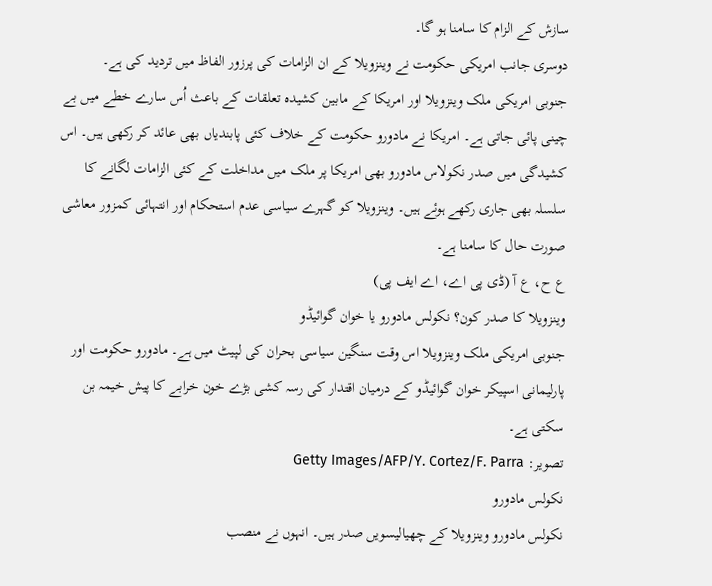سازش کے الزام کا سامنا ہو گا۔
دوسری جانب امریکی حکومت نے وینزویلا کے ان الزامات کی پرزور الفاظ میں تردید کی ہے۔
جنوبی امریکی ملک وینزویلا اور امریکا کے مابین کشیدہ تعلقات کے باعث اُس سارے خطے میں بے چینی پائی جاتی ہے۔ امریکا نے مادورو حکومت کے خلاف کئی پابندیاں بھی عائد کر رکھی ہیں۔ اس کشیدگی میں صدر نکولاس مادورو بھی امریکا پر ملک میں مداخلت کے کئی الزامات لگانے کا سلسلہ بھی جاری رکھے ہوئے ہیں۔ وینزویلا کو گہرے سیاسی عدم استحکام اور انتہائی کمزور معاشی صورت حال کا سامنا ہے۔
ع ح، ع آ (ڈی پی اے، اے ایف پی)
وینزویلا کا صدر کون؟ نکولس مادورو یا خوان گوائیڈو
جنوبی امریکی ملک وینزویلا اس وقت سنگین سیاسی بحران کی لپیٹ میں ہے۔ مادورو حکومت اور پارلیمانی اسپیکر خوان گوائیڈو کے درمیان اقتدار کی رسہ کشی بڑے خون خرابے کا پیش خیمہ بن سکتی ہے۔
تصویر: Getty Images/AFP/Y. Cortez/F. Parra
نکولس مادورو
نکولس مادورو وینزویلا کے چھیالیسویں صدر ہیں۔ انہوں نے منصب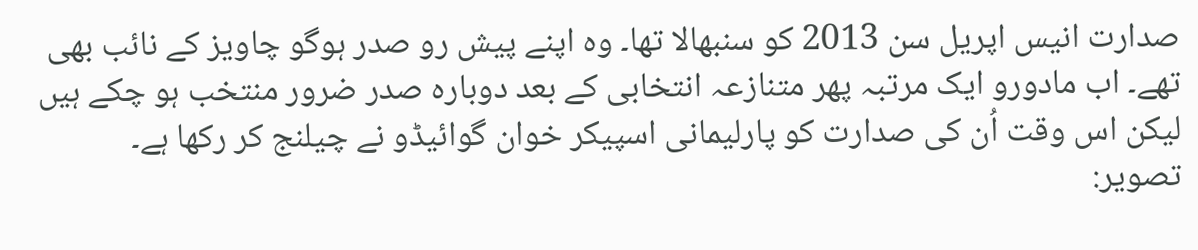صدارت انیس اپریل سن 2013 کو سنبھالا تھا۔ وہ اپنے پیش رو صدر ہوگو چاویز کے نائب بھی تھے۔ اب مادورو ایک مرتبہ پھر متنازعہ انتخابی کے بعد دوبارہ صدر ضرور منتخب ہو چکے ہیں لیکن اس وقت اُن کی صدارت کو پارلیمانی اسپیکر خوان گوائیڈو نے چیلنج کر رکھا ہے۔
تصویر: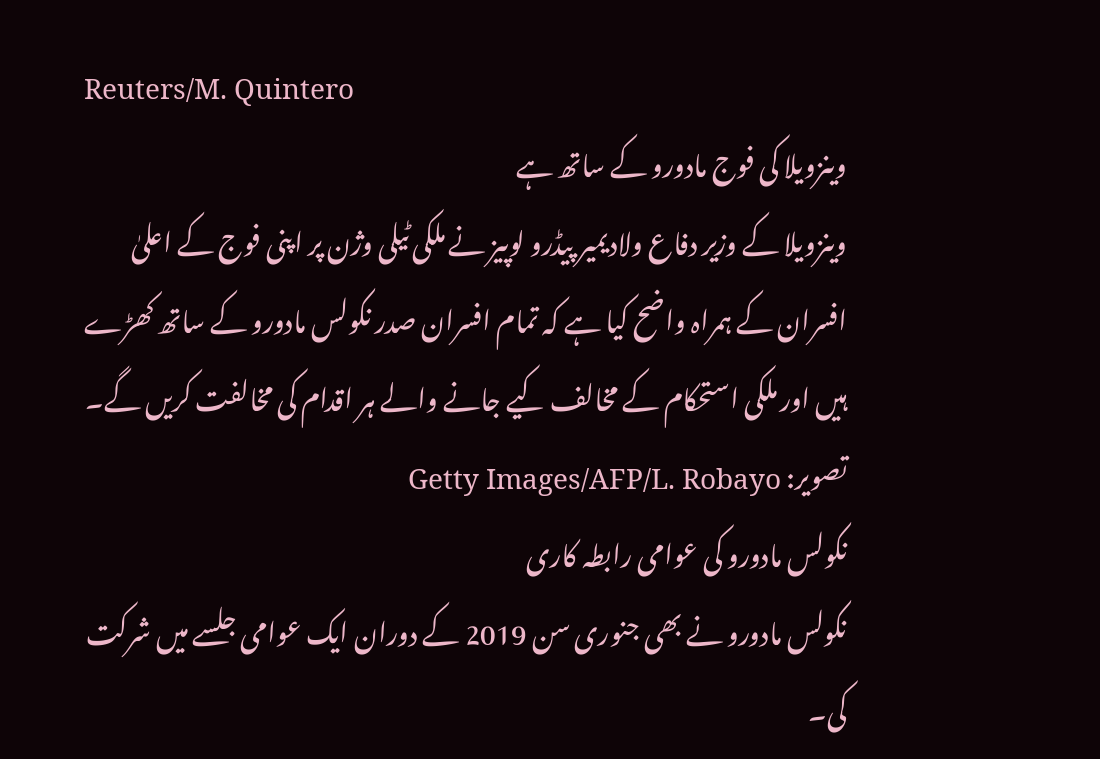Reuters/M. Quintero
وینزویلا کی فوج مادورو کے ساتھ ہے
وینزویلا کے وزیر دفاع ولادیمیر پیڈرو لوپیز نے ملکی ٹیلی وژن پر اپنی فوج کے اعلیٰ افسران کے ہمراہ واضح کیا ہے کہ تمام افسران صدر نکولس مادورو کے ساتھ کھڑے ہیں اور ملکی استحکام کے مخالف کیے جانے والے ہر اقدام کی مخالفت کریں گے۔
تصویر: Getty Images/AFP/L. Robayo
نکولس مادورو کی عوامی رابطہ کاری
نکولس مادورو نے بھی جنوری سن 2019 کے دوران ایک عوامی جلسے میں شرکت کی۔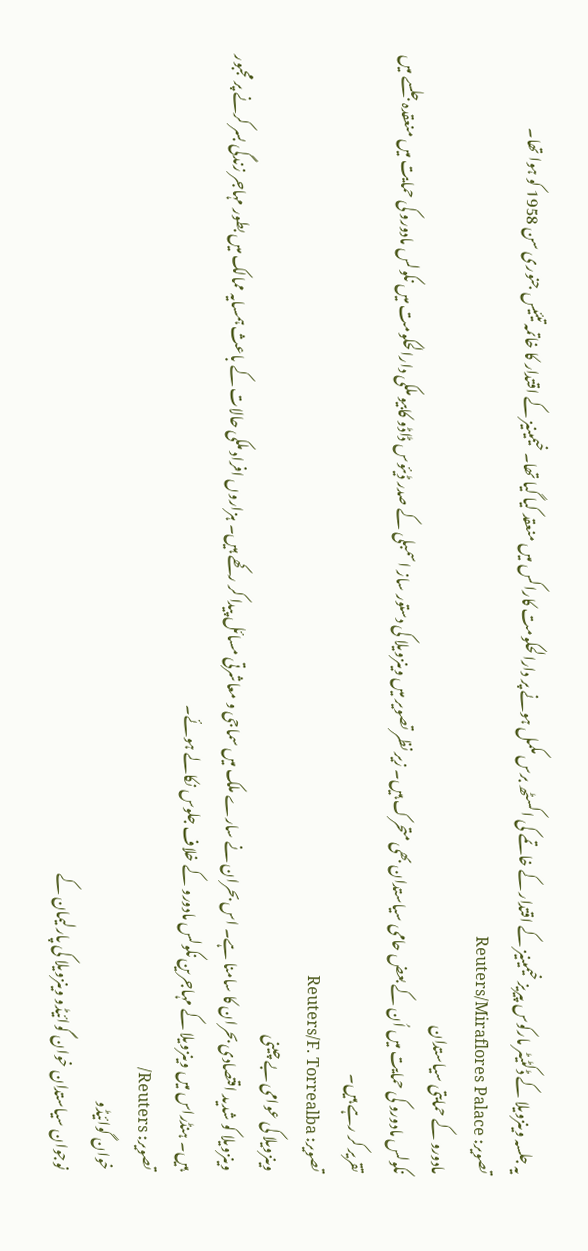یہ جلسہ وینزویلا کے ڈکٹیٹر مارکوس پیریز خیمینیز کے اقتدار کے خاتمے کی اکسٹھ برس مکمل ہونے پر دارالحکومت کاراکس میں منعقد کیا گیا تھا۔ خیمینیز کے اقتدار کا خاتمہ تیئیس جنوری سن 1958 کو ہوا تھا۔
تصویر: Reuters/Miraflores Palace
مادورو کے حمایتی سیاستدان
نکولس مادورو کی حمایت میں اُن کے بعض حامی سیاستدان بھی متحرک ہیں۔ زیر نظر تصویر میں وینزویلا کی دستور ساز اسمبلی کے صدر ڈیئوس ڈاڈو کابیو ملکی دارالحکومت میں نکولس مادورو کی حمایت میں منعقدہ جلسے میں تقریر کر رہے ہیں۔
تصویر: Reuters/F. Torrealba
وینزویلا کی عوامی بے چینی
وینزویلا کو شدید اقتصادی بحران کا سامنا ہے۔ اس بحران نے سارے ملک میں سماجی و معاشرتی مسائل پیدا کر رکھے ہیں۔ ہزاروں افراد ملکی حالات کے باعث ہمسایہ ممالک میں بطور مہاجر زندگی بسر کرنے پر مجبور ہیں۔ ہنڈراس میں وینزویلا کے مہاجرین نکولس مادورو کے خلاف جلوس نکالے ہوئے۔
تصویر: Reuters/
خوان گوائیڈو
نوجوان سیاستدان خوان گوائیڈو وینزویلا کی پارلیمان کے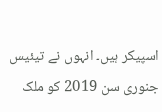اسپیکر ہیں۔ انہوں نے تیئیس جنوری سن 2019 کو ملک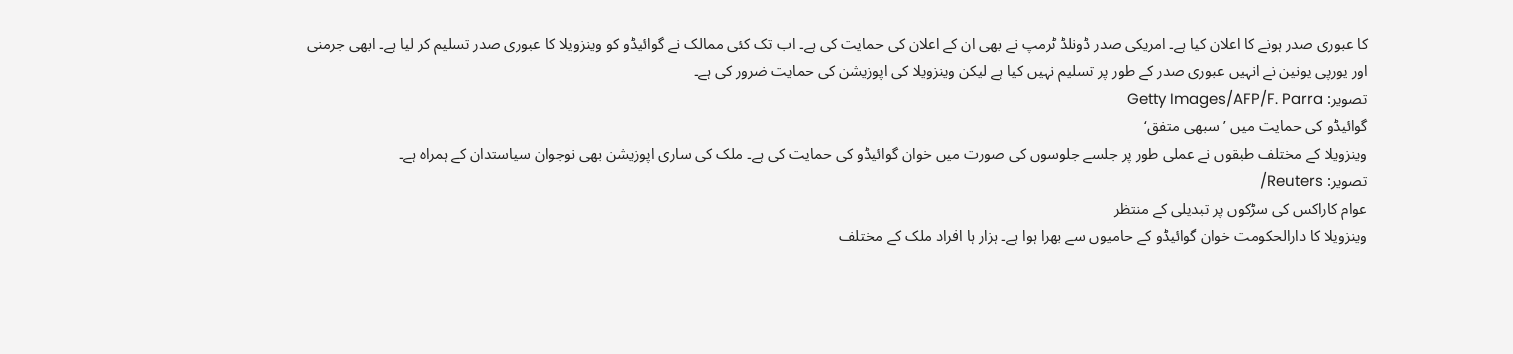کا عبوری صدر ہونے کا اعلان کیا ہے۔ امریکی صدر ڈونلڈ ٹرمپ نے بھی ان کے اعلان کی حمایت کی ہے۔ اب تک کئی ممالک نے گوائیڈو کو وینزویلا کا عبوری صدر تسلیم کر لیا ہے۔ ابھی جرمنی اور یورپی یونین نے انہیں عبوری صدر کے طور پر تسلیم نہیں کیا ہے لیکن وینزویلا کی اپوزیشن کی حمایت ضرور کی ہے۔
تصویر: Getty Images/AFP/F. Parra
گوائیڈو کی حمایت میں ’سبھی متفق‘
وینزویلا کے مختلف طبقوں نے عملی طور پر جلسے جلوسوں کی صورت میں خوان گوائیڈو کی حمایت کی ہے۔ ملک کی ساری اپوزیشن بھی نوجوان سیاستدان کے ہمراہ ہے۔
تصویر: Reuters/
عوام کاراکس کی سڑکوں پر تبدیلی کے منتظر
وینزویلا کا دارالحکومت خوان گوائیڈو کے حامیوں سے بھرا ہوا ہے۔ ہزار ہا افراد ملک کے مختلف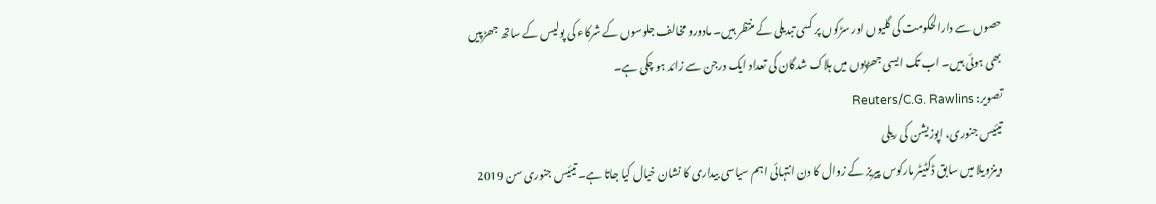حصوں سے دارالحکومت کی گلیوں اور سڑکوں پر کسی تبدیلی کے منتظر ہیں۔ مادورو مخالف جلوسوں کے شرکاء کی پولیس کے ساتھ جھڑپیں بھی ہوئی ہیں۔ اب تک ایسی جھڑپوں میں ہلاک شدگان کی تعداد ایک درجن سے زائد ہو چکی ہے۔
تصویر: Reuters/C.G. Rawlins
تیئیس جنوری، اپوزیشن کی ریلی
وینزویلا میں سابق ڈکٹیٹر مارکوس پیریز کے زوال کا دن انتہائی اہم سیاسی بیداری کا نشان خیال کیا جاتا ہے۔ تیئیس جنوری سن 2019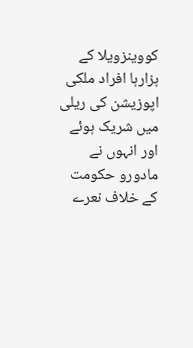کووینزویلا کے ہزارہا افراد ملکی اپوزیشن کی ریلی میں شریک ہوئے اور انہوں نے مادورو حکومت کے خلاف نعرے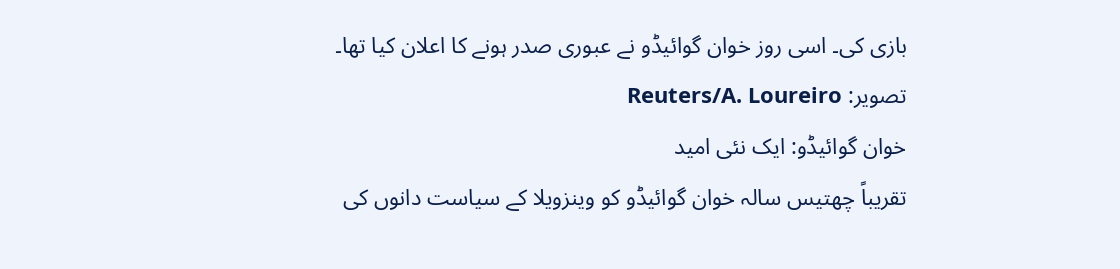بازی کی۔ اسی روز خوان گوائیڈو نے عبوری صدر ہونے کا اعلان کیا تھا۔
تصویر: Reuters/A. Loureiro
خوان گوائیڈو: ایک نئی امید
تقریباً چھتیس سالہ خوان گوائیڈو کو وینزویلا کے سیاست دانوں کی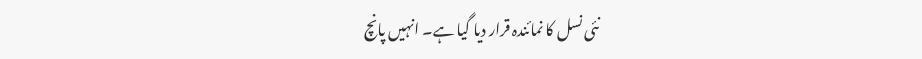نئی نسل کا نمائندہ قرار دیا گیا ہے۔ انہیں پانچ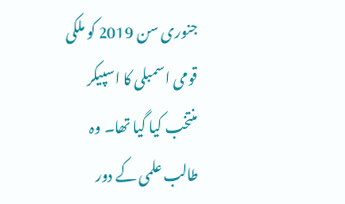جنوری سن 2019 کو ملکی قومی اسمبلی کا اسپیکر منتخب کیا گیا تھا۔ وہ طالب علمی کے دور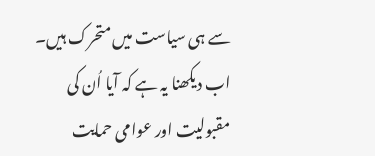سے ہی سیاست میں متحرک ہیں۔ اب دیکھنا یہ ہے کہ آیا اُن کی مقبولیت اور عوامی حمایت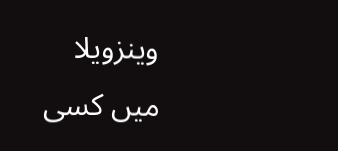وینزویلا میں کسی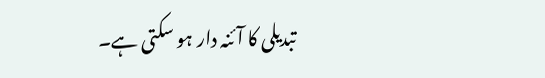تبدیلی کا آئنہ دار ہو سکتی ہے۔